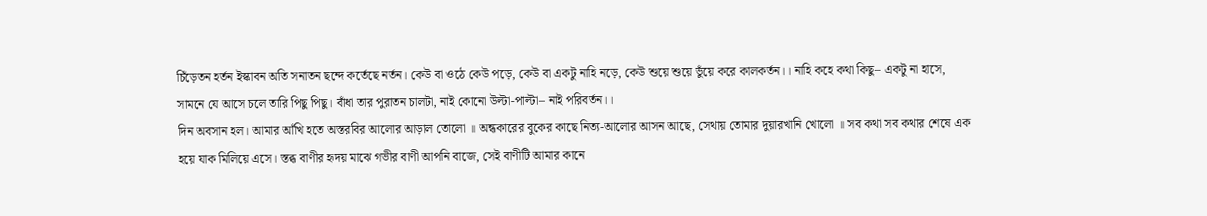চিঁড়েতন হর্তন ইস্কাবন অতি সনাতন ছন্দে কর্তেছে নর্তন। কেউ বা ওঠে কেউ পড়ে, কেউ বা একটু নাহি নড়ে, কেউ শুয়ে শুয়ে ভুঁয়ে করে কালকর্তন।। নাহি কহে কথা কিছু– একটু না হাসে, সামনে যে আসে চলে তারি পিছু পিছু। বাঁধা তার পুরাতন চালটা, নাই কোনো উল্টা-পাল্টা– নাই পরিবর্তন।।
দিন অবসান হল। আমার আঁখি হতে অস্তরবির আলোর আড়াল তোলো ॥ অন্ধকারের বুকের কাছে নিত্য-আলোর আসন আছে, সেথায় তোমার দুয়ারখানি খোলো ॥ সব কথা সব কথার শেষে এক হয়ে যাক মিলিয়ে এসে। স্তব্ধ বাণীর হৃদয় মাঝে গভীর বাণী আপনি বাজে, সেই বাণীটি আমার কানে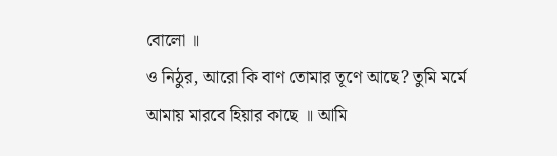বোলো ॥
ও নিঠুর, আরো কি বাণ তোমার তূণে আছে? তুমি মর্মে আমায় মারবে হিয়ার কাছে ॥ আমি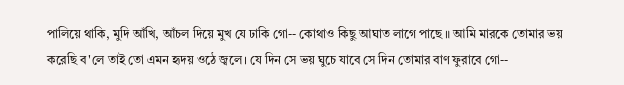পালিয়ে থাকি, মুদি আঁখি, আঁচল দিয়ে মুখ যে ঢাকি গো-- কোথাও কিছু আঘাত লাগে পাছে ॥ আমি মারকে তোমার ভয় করেছি ব'লে তাই তো এমন হৃদয় ওঠে জ্বলে। যে দিন সে ভয় ঘুচে যাবে সে দিন তোমার বাণ ফুরাবে গো--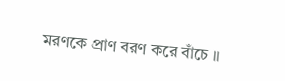মরণকে প্রাণ বরণ করে বাঁচে ॥